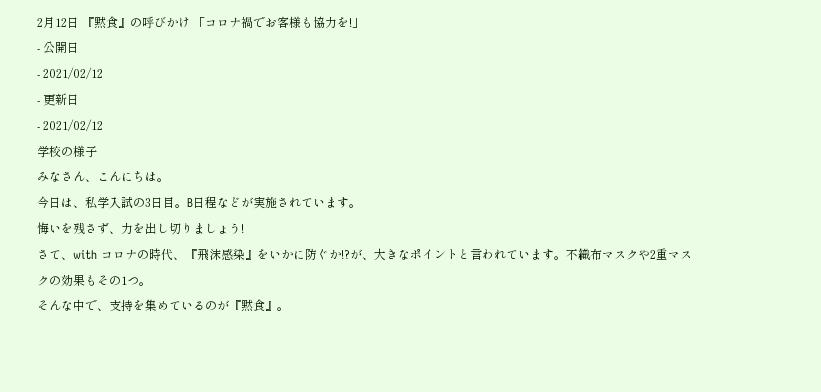2月12日 『黙食』の呼びかけ 「コロナ禍でお客様も協力を!」
- 公開日
- 2021/02/12
- 更新日
- 2021/02/12
学校の様子
みなさん、こんにちは。
今日は、私学入試の3日目。B日程などが実施されています。
悔いを残さず、力を出し切りましょう!
さて、with コロナの時代、『飛沫感染』をいかに防ぐか!?が、大きなポイントと言われています。不織布マスクや2重マスクの効果もその1つ。
そんな中で、支持を集めているのが『黙食』。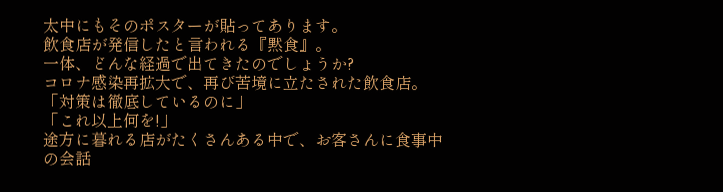太中にもそのポスターが貼ってあります。
飲食店が発信したと言われる『黙食』。
一体、どんな経過で出てきたのでしょうか?
コロナ感染再拡大で、再び苦境に立たされた飲食店。
「対策は徹底しているのに」
「これ以上何を!」
途方に暮れる店がたくさんある中で、お客さんに食事中の会話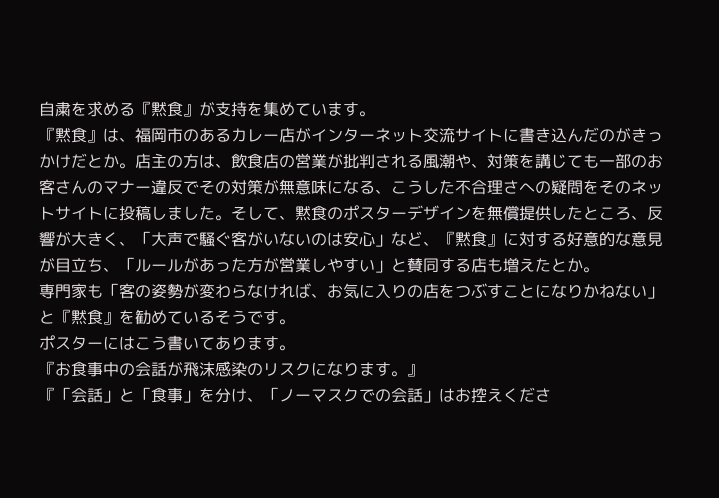自粛を求める『黙食』が支持を集めています。
『黙食』は、福岡市のあるカレー店がインターネット交流サイトに書き込んだのがきっかけだとか。店主の方は、飲食店の営業が批判される風潮や、対策を講じても一部のお客さんのマナー違反でその対策が無意味になる、こうした不合理さへの疑問をそのネットサイトに投稿しました。そして、黙食のポスターデザインを無償提供したところ、反響が大きく、「大声で騒ぐ客がいないのは安心」など、『黙食』に対する好意的な意見が目立ち、「ルールがあった方が営業しやすい」と賛同する店も増えたとか。
専門家も「客の姿勢が変わらなければ、お気に入りの店をつぶすことになりかねない」と『黙食』を勧めているそうです。
ポスターにはこう書いてあります。
『お食事中の会話が飛沫感染のリスクになります。』
『「会話」と「食事」を分け、「ノーマスクでの会話」はお控えくださ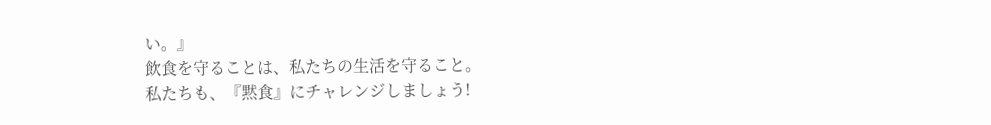い。』
飲食を守ることは、私たちの生活を守ること。
私たちも、『黙食』にチャレンジしましょう!